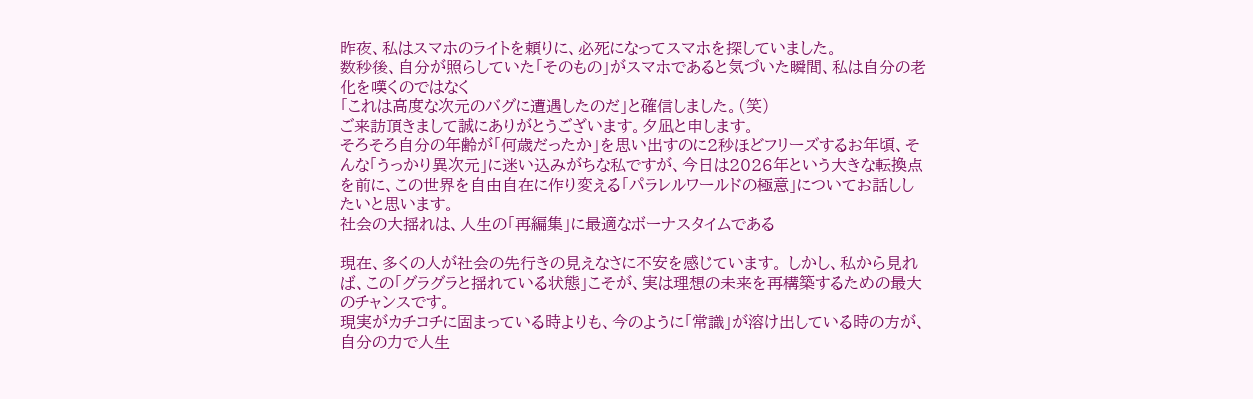昨夜、私はスマホのライトを頼りに、必死になってスマホを探していました。
数秒後、自分が照らしていた「そのもの」がスマホであると気づいた瞬間、私は自分の老化を嘆くのではなく
「これは高度な次元のバグに遭遇したのだ」と確信しました。(笑)
ご来訪頂きまして誠にありがとうございます。夕凪と申します。
そろそろ自分の年齢が「何歳だったか」を思い出すのに2秒ほどフリーズするお年頃、そんな「うっかり異次元」に迷い込みがちな私ですが、今日は2026年という大きな転換点を前に、この世界を自由自在に作り変える「パラレルワールドの極意」についてお話ししたいと思います。
社会の大揺れは、人生の「再編集」に最適なボーナスタイムである

現在、多くの人が社会の先行きの見えなさに不安を感じています。 しかし、私から見れば、この「グラグラと揺れている状態」こそが、実は理想の未来を再構築するための最大のチャンスです。
現実がカチコチに固まっている時よりも、今のように「常識」が溶け出している時の方が、自分の力で人生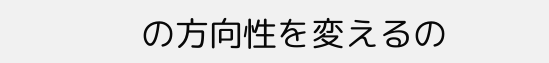の方向性を変えるの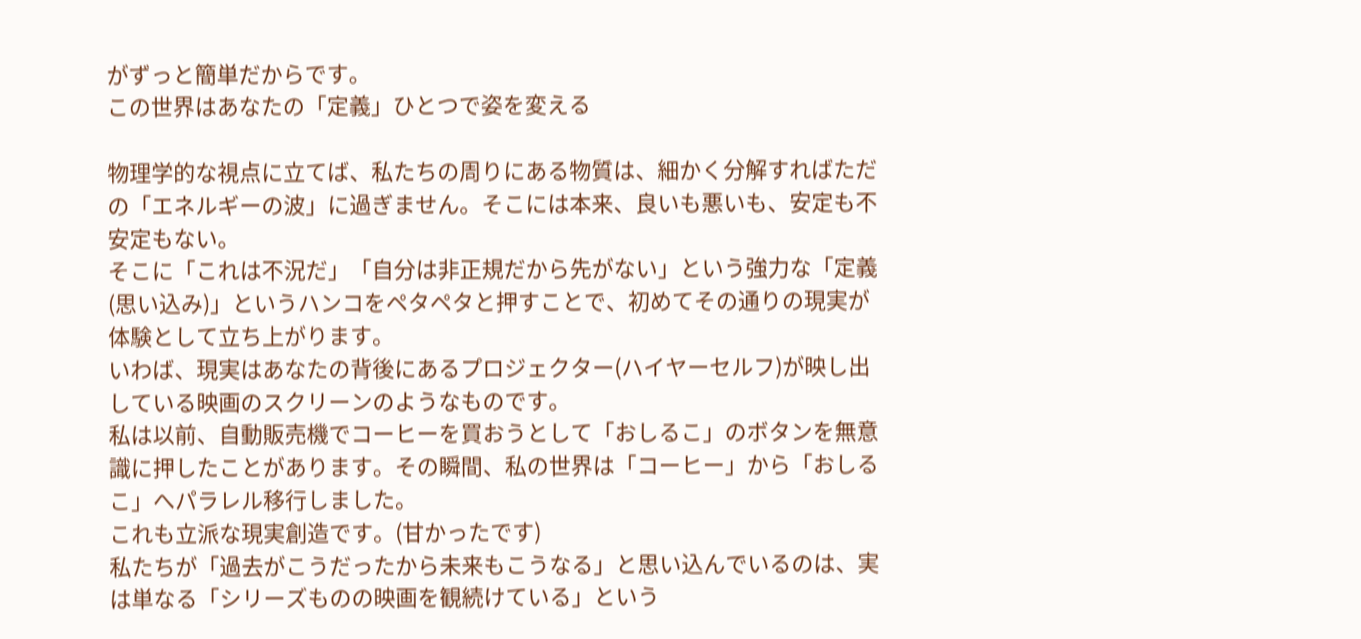がずっと簡単だからです。
この世界はあなたの「定義」ひとつで姿を変える

物理学的な視点に立てば、私たちの周りにある物質は、細かく分解すればただの「エネルギーの波」に過ぎません。そこには本来、良いも悪いも、安定も不安定もない。
そこに「これは不況だ」「自分は非正規だから先がない」という強力な「定義(思い込み)」というハンコをペタペタと押すことで、初めてその通りの現実が体験として立ち上がります。
いわば、現実はあなたの背後にあるプロジェクター(ハイヤーセルフ)が映し出している映画のスクリーンのようなものです。
私は以前、自動販売機でコーヒーを買おうとして「おしるこ」のボタンを無意識に押したことがあります。その瞬間、私の世界は「コーヒー」から「おしるこ」へパラレル移行しました。
これも立派な現実創造です。(甘かったです)
私たちが「過去がこうだったから未来もこうなる」と思い込んでいるのは、実は単なる「シリーズものの映画を観続けている」という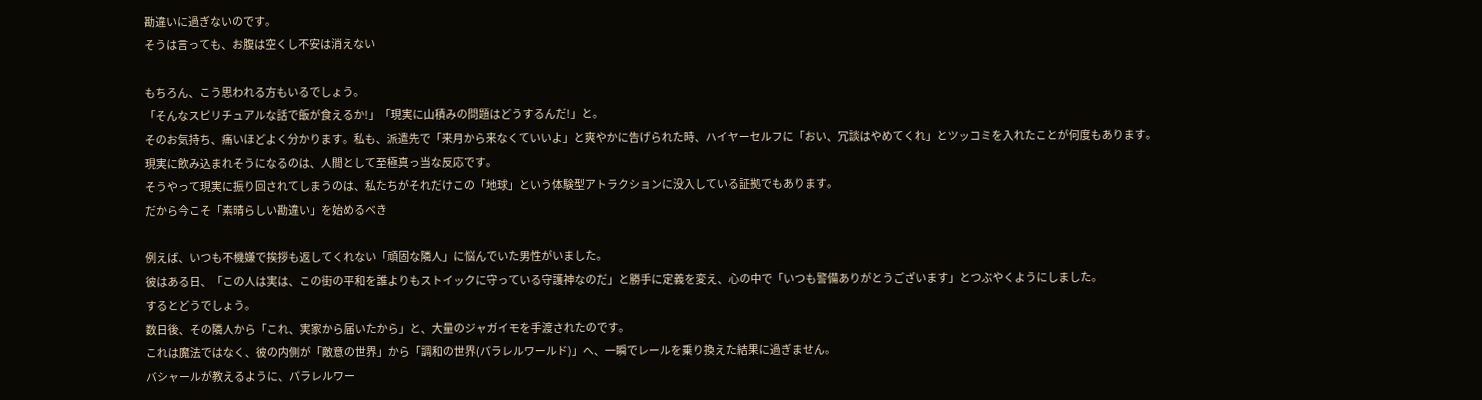勘違いに過ぎないのです。
そうは言っても、お腹は空くし不安は消えない

もちろん、こう思われる方もいるでしょう。
「そんなスピリチュアルな話で飯が食えるか!」「現実に山積みの問題はどうするんだ!」と。
そのお気持ち、痛いほどよく分かります。私も、派遣先で「来月から来なくていいよ」と爽やかに告げられた時、ハイヤーセルフに「おい、冗談はやめてくれ」とツッコミを入れたことが何度もあります。
現実に飲み込まれそうになるのは、人間として至極真っ当な反応です。
そうやって現実に振り回されてしまうのは、私たちがそれだけこの「地球」という体験型アトラクションに没入している証拠でもあります。
だから今こそ「素晴らしい勘違い」を始めるべき

例えば、いつも不機嫌で挨拶も返してくれない「頑固な隣人」に悩んでいた男性がいました。
彼はある日、「この人は実は、この街の平和を誰よりもストイックに守っている守護神なのだ」と勝手に定義を変え、心の中で「いつも警備ありがとうございます」とつぶやくようにしました。
するとどうでしょう。
数日後、その隣人から「これ、実家から届いたから」と、大量のジャガイモを手渡されたのです。
これは魔法ではなく、彼の内側が「敵意の世界」から「調和の世界(パラレルワールド)」へ、一瞬でレールを乗り換えた結果に過ぎません。
バシャールが教えるように、パラレルワー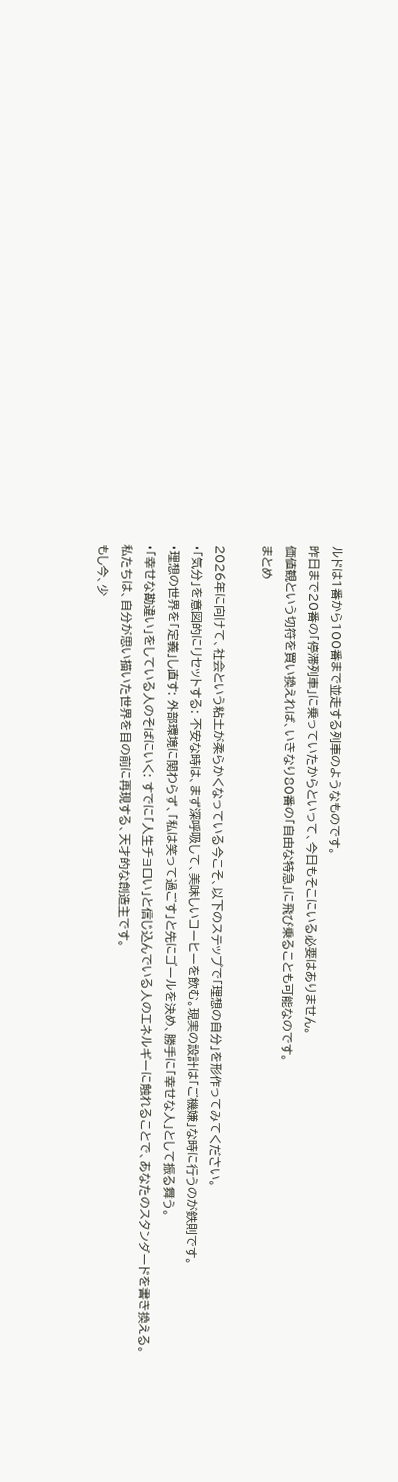ルドは1番から100番まで並走する列車のようなものです。
昨日まで20番の「停滞列車」に乗っていたからといって、今日もそこにいる必要はありません。
価値観という切符を買い換えれば、いきなり80番の「自由な特急」に飛び乗ることも可能なのです。
まとめ

2026年に向けて、社会という粘土が柔らかくなっている今こそ、以下のステップで「理想の自分」を形作ってみてください。
・「気分」を意図的にリセットする: 不安な時は、まず深呼吸して、美味しいコーヒーを飲む。現実の設計は「ご機嫌」な時に行うのが鉄則です。
・理想の世界を「定義」し直す: 外部環境に関わらず、「私は笑って過ごす」と先にゴールを決め、勝手に「幸せな人」として振る舞う。
・「幸せな勘違い」をしている人のそばにいく: すでに「人生チョロい」と信じ込んでいる人のエネルギーに触れることで、あなたのスタンダードを書き換える。
私たちは、自分が思い描いた世界を目の前に再現する、天才的な創造主です。
もし今、少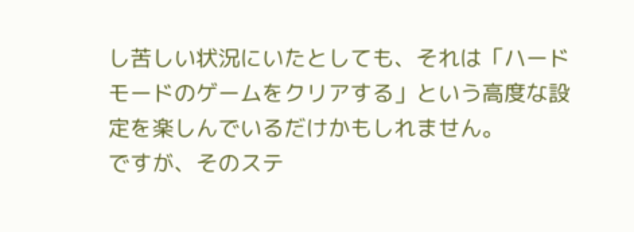し苦しい状況にいたとしても、それは「ハードモードのゲームをクリアする」という高度な設定を楽しんでいるだけかもしれません。
ですが、そのステ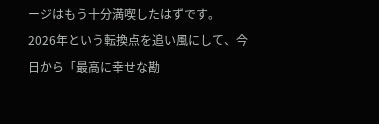ージはもう十分満喫したはずです。
2026年という転換点を追い風にして、今日から「最高に幸せな勘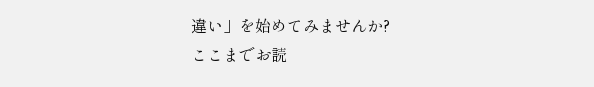違い」を始めてみませんか?
ここまでお読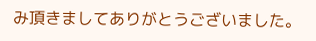み頂きましてありがとうございました。